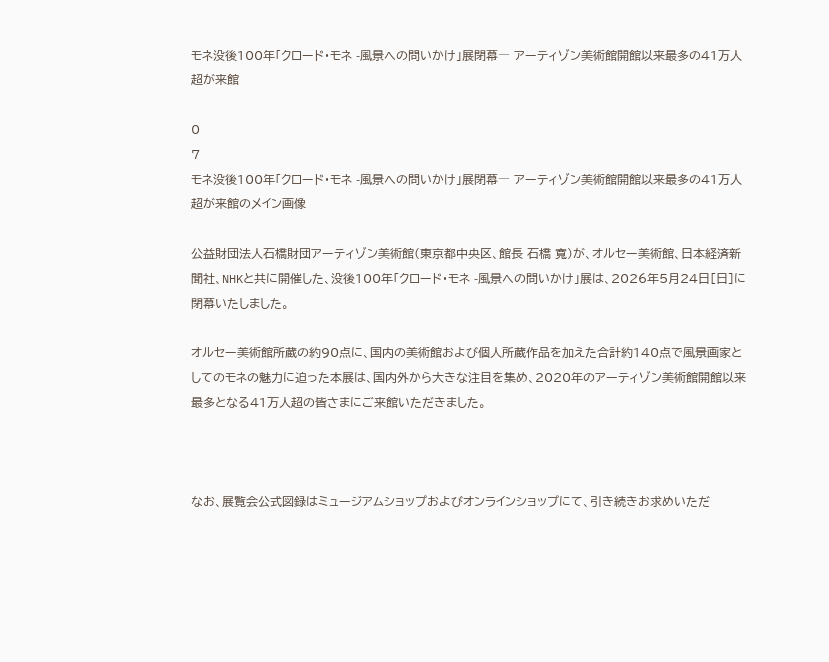モネ没後100年「クロード・モネ -風景への問いかけ」展閉幕― アーティゾン美術館開館以来最多の41万人超が来館

0
7
モネ没後100年「クロード・モネ -風景への問いかけ」展閉幕― アーティゾン美術館開館以来最多の41万人超が来館のメイン画像

公益財団法人石橋財団アーティゾン美術館(東京都中央区、館長 石橋 寬)が、オルセー美術館、日本経済新聞社、NHKと共に開催した、没後100年「クロード・モネ -風景への問いかけ」展は、2026年5月24日[日]に閉幕いたしました。

オルセー美術館所蔵の約90点に、国内の美術館および個人所蔵作品を加えた合計約140点で風景画家としてのモネの魅力に迫った本展は、国内外から大きな注目を集め、2020年のアーティゾン美術館開館以来最多となる41万人超の皆さまにご来館いただきました。



なお、展覧会公式図録はミュージアムショップおよびオンラインショップにて、引き続きお求めいただ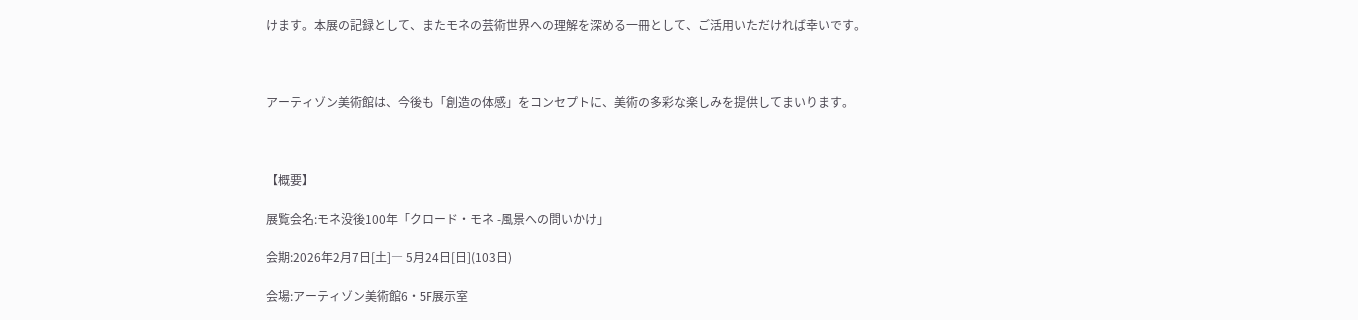けます。本展の記録として、またモネの芸術世界への理解を深める一冊として、ご活用いただければ幸いです。



アーティゾン美術館は、今後も「創造の体感」をコンセプトに、美術の多彩な楽しみを提供してまいります。



【概要】

展覧会名:モネ没後100年「クロード・モネ -風景への問いかけ」

会期:2026年2月7日[土]― 5月24日[日](103日)

会場:アーティゾン美術館6・5F展示室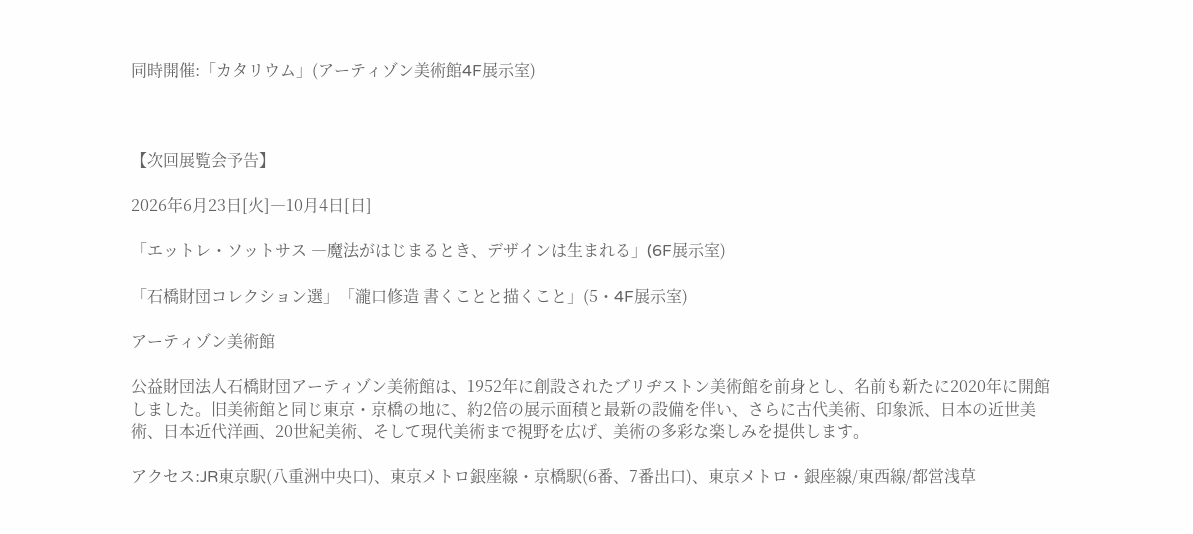同時開催:「カタリウム」(アーティゾン美術館4F展示室)



【次回展覧会予告】

2026年6月23日[火]―10月4日[日]

「エットレ・ソットサス ―魔法がはじまるとき、デザインは生まれる」(6F展示室)

「石橋財団コレクション選」「瀧口修造 書くことと描くこと」(5・4F展示室)

アーティゾン美術館

公益財団法人石橋財団アーティゾン美術館は、1952年に創設されたブリヂストン美術館を前身とし、名前も新たに2020年に開館しました。旧美術館と同じ東京・京橋の地に、約2倍の展示面積と最新の設備を伴い、さらに古代美術、印象派、日本の近世美術、日本近代洋画、20世紀美術、そして現代美術まで視野を広げ、美術の多彩な楽しみを提供します。

アクセス:JR東京駅(八重洲中央口)、東京メトロ銀座線・京橋駅(6番、7番出口)、東京メトロ・銀座線/東西線/都営浅草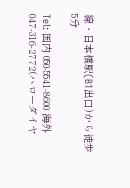線・日本橋駅(B1出口)から徒歩5分

Tel: 国内 050-5541-8600 海外 047-316-2772(ハローダイヤ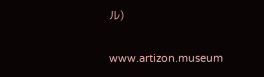ル)

www.artizon.museum